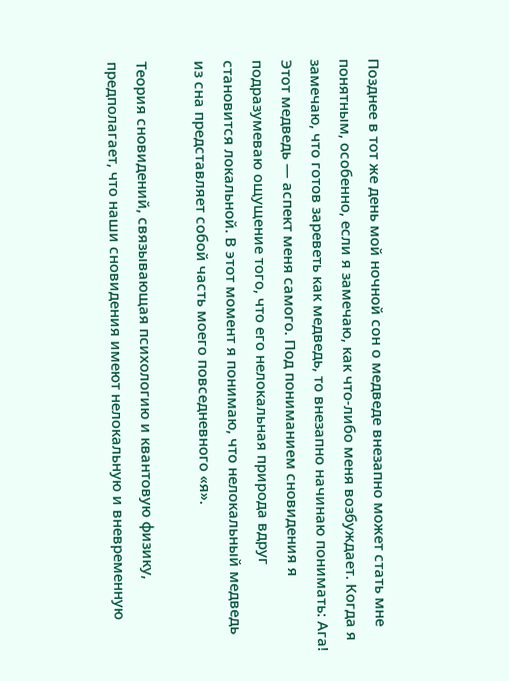Позднее в тот же день мой ночной сон о медведе внезапно может стать мне понятным, особенно, если я замечаю, как что-либо меня возбуждает. Когда я замечаю, что готов зареветь как медведь, то внезапно начинаю понимать: Ага! Этот медведь — аспект меня самого. Под пониманием сновидения я подразумеваю ощущение того, что его нелокальная природа вдруг становится локальной. В этот момент я понимаю, что нелокальный медведь из сна представляет собой часть моего повседневного «я».

Теория сновидений, связывающая психологию и квантовую физику, предполагает, что наши сновидения имеют нелокальную и вневременную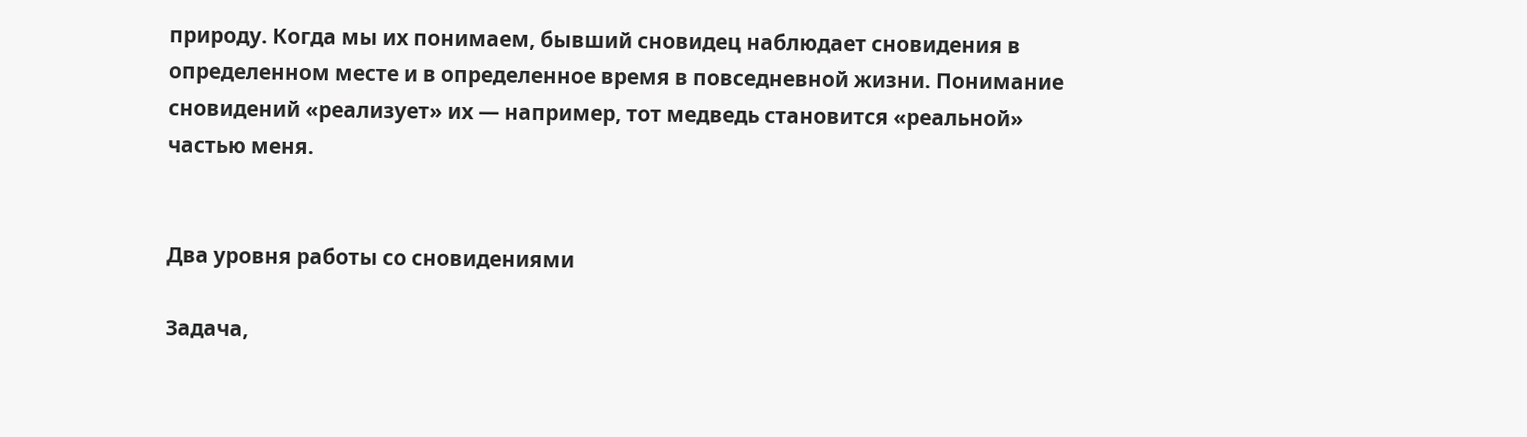природу. Когда мы их понимаем, бывший сновидец наблюдает сновидения в определенном месте и в определенное время в повседневной жизни. Понимание сновидений «реализует» их — например, тот медведь становится «реальной» частью меня.


Два уровня работы со сновидениями

Задача,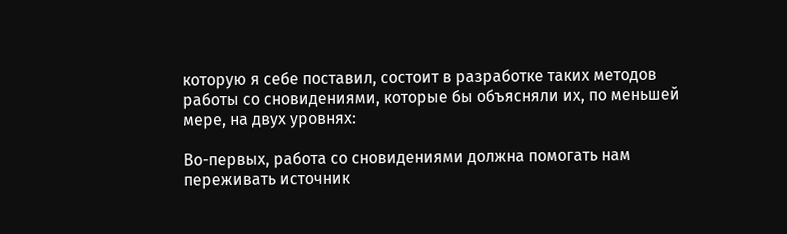которую я себе поставил, состоит в разработке таких методов работы со сновидениями, которые бы объясняли их, по меньшей мере, на двух уровнях:

Во-первых, работа со сновидениями должна помогать нам переживать источник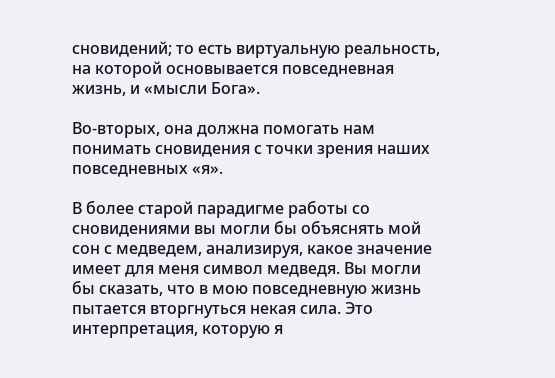сновидений; то есть виртуальную реальность, на которой основывается повседневная жизнь, и «мысли Бога».

Во-вторых, она должна помогать нам понимать сновидения с точки зрения наших повседневных «я».

В более старой парадигме работы со сновидениями вы могли бы объяснять мой сон с медведем, анализируя, какое значение имеет для меня символ медведя. Вы могли бы сказать, что в мою повседневную жизнь пытается вторгнуться некая сила. Это интерпретация, которую я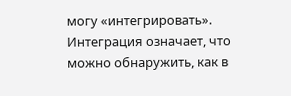могу «интегрировать». Интеграция означает, что можно обнаружить, как в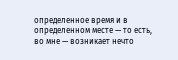определенное время и в определенном месте — то есть, во мне — возникает нечто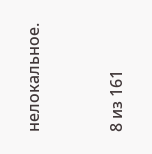нелокальное.



8 из 161